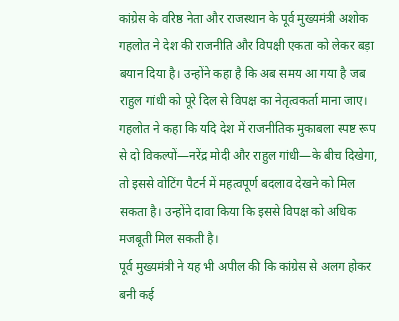कांग्रेस के वरिष्ठ नेता और राजस्थान के पूर्व मुख्यमंत्री अशोक गहलोत ने देश की राजनीति और विपक्षी एकता को लेकर बड़ा बयान दिया है। उन्होंने कहा है कि अब समय आ गया है जब राहुल गांधी को पूरे दिल से विपक्ष का नेतृत्वकर्ता माना जाए।
गहलोत ने कहा कि यदि देश में राजनीतिक मुकाबला स्पष्ट रूप से दो विकल्पों—नरेंद्र मोदी और राहुल गांधी—के बीच दिखेगा, तो इससे वोटिंग पैटर्न में महत्वपूर्ण बदलाव देखने को मिल सकता है। उन्होंने दावा किया कि इससे विपक्ष को अधिक मजबूती मिल सकती है।
पूर्व मुख्यमंत्री ने यह भी अपील की कि कांग्रेस से अलग होकर बनी कई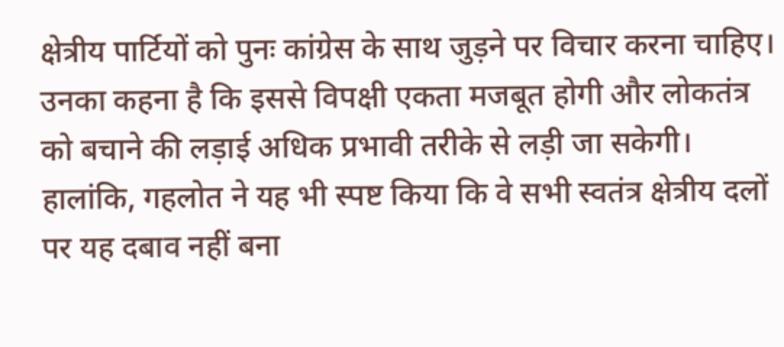क्षेत्रीय पार्टियों को पुनः कांग्रेस के साथ जुड़ने पर विचार करना चाहिए। उनका कहना है कि इससे विपक्षी एकता मजबूत होगी और लोकतंत्र को बचाने की लड़ाई अधिक प्रभावी तरीके से लड़ी जा सकेगी।
हालांकि, गहलोत ने यह भी स्पष्ट किया कि वे सभी स्वतंत्र क्षेत्रीय दलों पर यह दबाव नहीं बना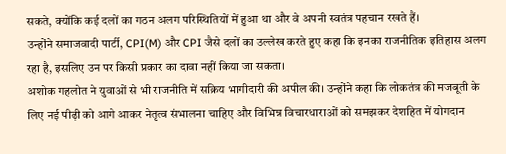सकते, क्योंकि कई दलों का गठन अलग परिस्थितियों में हुआ था और वे अपनी स्वतंत्र पहचान रखते हैं।
उन्होंने समाजवादी पार्टी, CPI(M) और CPI जैसे दलों का उल्लेख करते हुए कहा कि इनका राजनीतिक इतिहास अलग रहा है, इसलिए उन पर किसी प्रकार का दावा नहीं किया जा सकता।
अशोक गहलोत ने युवाओं से भी राजनीति में सक्रिय भागीदारी की अपील की। उन्होंने कहा कि लोकतंत्र की मजबूती के लिए नई पीढ़ी को आगे आकर नेतृत्व संभालना चाहिए और विभिन्न विचारधाराओं को समझकर देशहित में योगदान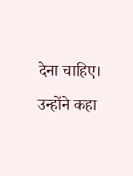देना चाहिए।
उन्होंने कहा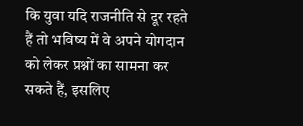कि युवा यदि राजनीति से दूर रहते हैं तो भविष्य में वे अपने योगदान को लेकर प्रश्नों का सामना कर सकते हैं, इसलिए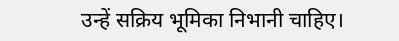उन्हें सक्रिय भूमिका निभानी चाहिए।